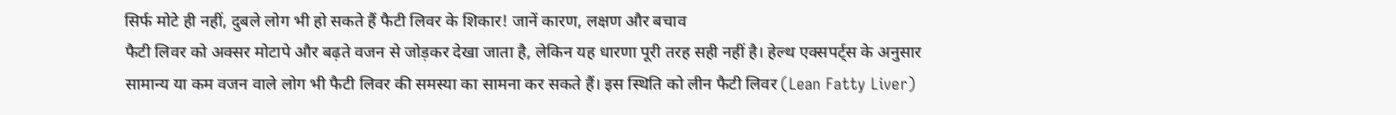सिर्फ मोटे ही नहीं, दुबले लोग भी हो सकते हैं फैटी लिवर के शिकार! जानें कारण, लक्षण और बचाव
फैटी लिवर को अक्सर मोटापे और बढ़ते वजन से जोड़कर देखा जाता है, लेकिन यह धारणा पूरी तरह सही नहीं है। हेल्थ एक्सपर्ट्स के अनुसार सामान्य या कम वजन वाले लोग भी फैटी लिवर की समस्या का सामना कर सकते हैं। इस स्थिति को लीन फैटी लिवर (Lean Fatty Liver)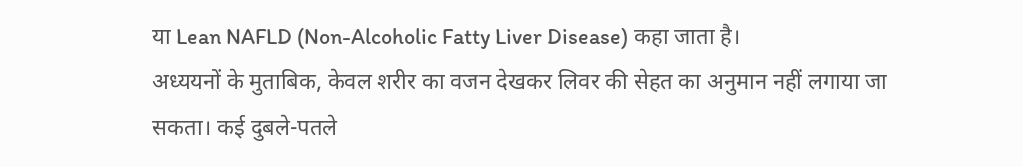या Lean NAFLD (Non-Alcoholic Fatty Liver Disease) कहा जाता है।
अध्ययनों के मुताबिक, केवल शरीर का वजन देखकर लिवर की सेहत का अनुमान नहीं लगाया जा सकता। कई दुबले-पतले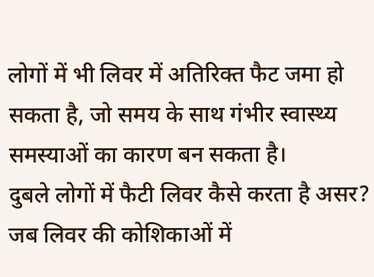लोगों में भी लिवर में अतिरिक्त फैट जमा हो सकता है, जो समय के साथ गंभीर स्वास्थ्य समस्याओं का कारण बन सकता है।
दुबले लोगों में फैटी लिवर कैसे करता है असर?
जब लिवर की कोशिकाओं में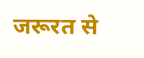जरूरत से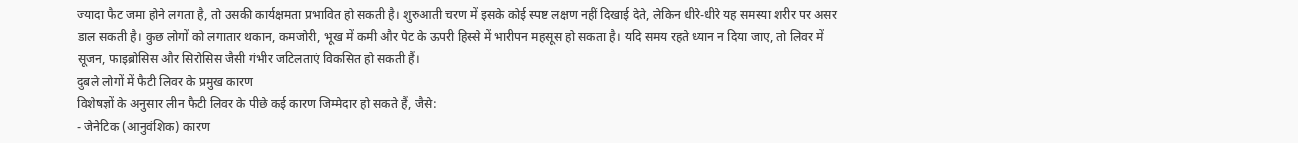ज्यादा फैट जमा होने लगता है, तो उसकी कार्यक्षमता प्रभावित हो सकती है। शुरुआती चरण में इसके कोई स्पष्ट लक्षण नहीं दिखाई देते, लेकिन धीरे-धीरे यह समस्या शरीर पर असर डाल सकती है। कुछ लोगों को लगातार थकान, कमजोरी, भूख में कमी और पेट के ऊपरी हिस्से में भारीपन महसूस हो सकता है। यदि समय रहते ध्यान न दिया जाए, तो लिवर में सूजन, फाइब्रोसिस और सिरोसिस जैसी गंभीर जटिलताएं विकसित हो सकती हैं।
दुबले लोगों में फैटी लिवर के प्रमुख कारण
विशेषज्ञों के अनुसार लीन फैटी लिवर के पीछे कई कारण जिम्मेदार हो सकते हैं, जैसे:
- जेनेटिक (आनुवंशिक) कारण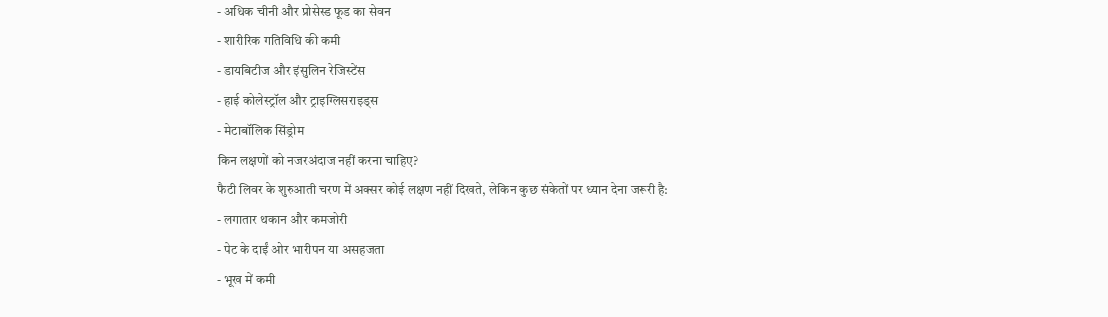- अधिक चीनी और प्रोसेस्ड फूड का सेवन
- शारीरिक गतिविधि की कमी
- डायबिटीज और इंसुलिन रेजिस्टेंस
- हाई कोलेस्ट्रॉल और ट्राइग्लिसराइड्स
- मेटाबॉलिक सिंड्रोम
किन लक्षणों को नजरअंदाज नहीं करना चाहिए?
फैटी लिवर के शुरुआती चरण में अक्सर कोई लक्षण नहीं दिखते, लेकिन कुछ संकेतों पर ध्यान देना जरूरी है:
- लगातार थकान और कमजोरी
- पेट के दाईं ओर भारीपन या असहजता
- भूख में कमी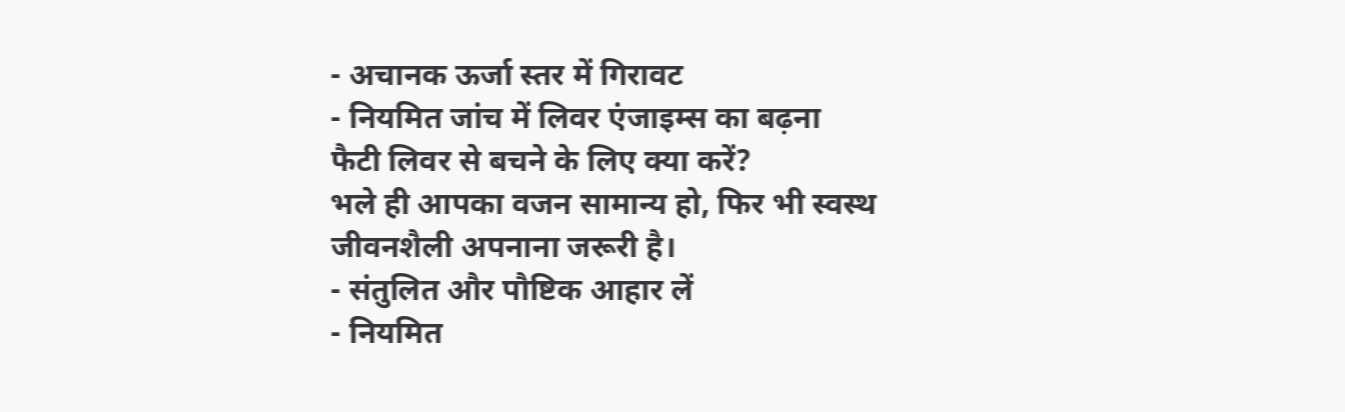- अचानक ऊर्जा स्तर में गिरावट
- नियमित जांच में लिवर एंजाइम्स का बढ़ना
फैटी लिवर से बचने के लिए क्या करें?
भले ही आपका वजन सामान्य हो, फिर भी स्वस्थ जीवनशैली अपनाना जरूरी है।
- संतुलित और पौष्टिक आहार लें
- नियमित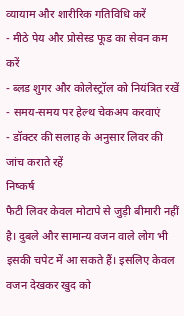व्यायाम और शारीरिक गतिविधि करें
- मीठे पेय और प्रोसेस्ड फूड का सेवन कम करें
- ब्लड शुगर और कोलेस्ट्रॉल को नियंत्रित रखें
- समय-समय पर हेल्थ चेकअप करवाएं
- डॉक्टर की सलाह के अनुसार लिवर की जांच कराते रहें
निष्कर्ष
फैटी लिवर केवल मोटापे से जुड़ी बीमारी नहीं है। दुबले और सामान्य वजन वाले लोग भी इसकी चपेट में आ सकते हैं। इसलिए केवल वजन देखकर खुद को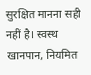सुरक्षित मानना सही नहीं है। स्वस्थ खानपान, नियमित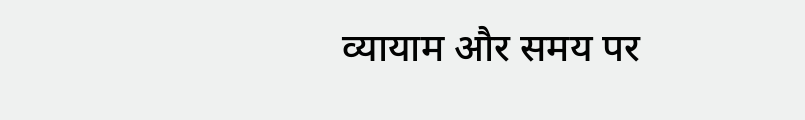व्यायाम और समय पर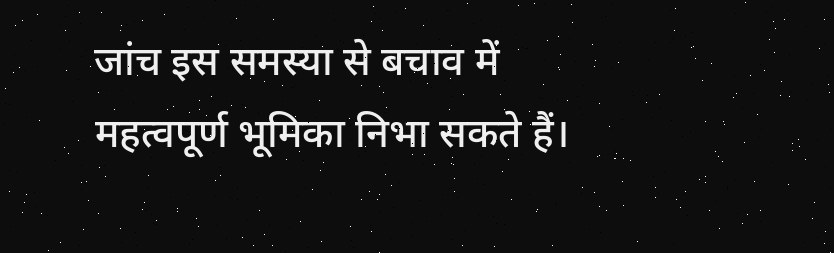जांच इस समस्या से बचाव में महत्वपूर्ण भूमिका निभा सकते हैं।